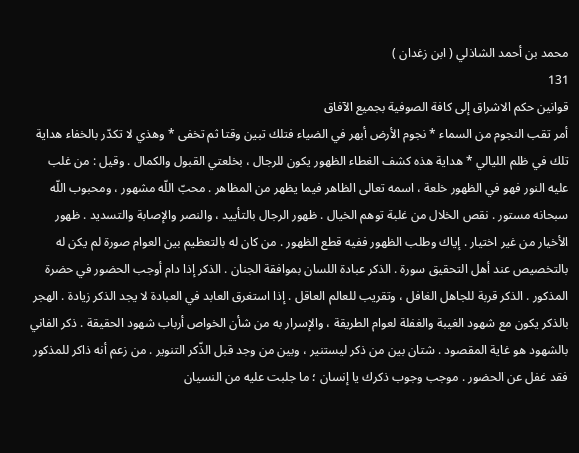محمد بن أحمد الشاذلي ( ابن زغدان )
131
قوانين حكم الاشراق إلى كافة الصوفية بجميع الآفاق
أمر تقب النجوم من السماء * نجوم الأرض أبهر في الضياء فتلك تبين وقتا ثم تخفى * وهذي لا تكدّر بالخفاء هداية تلك في ظلم الليالي * هداية هذه كشف الغطاء الظهور يكون للرجال ، بخلعتي القبول والكمال . وقيل : من غلب عليه النور فهو في الظهور خلعة ، اسمه تعالى الظاهر فيما يظهر من المظاهر . محبّ اللّه مشهور ، ومحبوب اللّه سبحانه مستور . نقص الخلال من غلبة توهم الخيال . ظهور الرجال بالتأييد ، والنصر والإصابة والتسديد . ظهور الأخيار من غير اختيار . إياك وطلب الظهور ففيه قطع الظهور . من كان له بالتعظيم بين العوام صورة لم يكن له بالتخصيص عند أهل التحقيق سورة . الذكر عبادة اللسان بموافقة الجنان . الذكر إذا دام أوجب الحضور في حضرة المذكور . الذكر قربة للجاهل الغافل ، وتقريب للعالم العاقل . إذا استغرق العابد في العبادة لا يجد الذكر زيادة . الهجر بالذكر يكون مع شهود الغيبة والغفلة لعوام الطريقة ، والإسرار به من شأن الخواص أرباب شهود الحقيقة . ذكر الفاني بالشهود هو غاية المقصود . شتان بين من ذكر ليستنير ، وبين من وجد قبل الذّكر التنوير . من زعم أنه ذاكر للمذكور فقد غفل عن الحضور . موجب وجوب ذكرك يا إنسان ؛ ما جلبت عليه من النسيان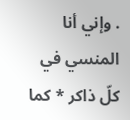. وإني أنا المنسي في كلّ ذاكر * كما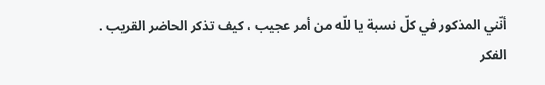أنّني المذكور في كلّ نسبة يا للّه من أمر عجيب ، كيف تذكر الحاضر القريب . الفكر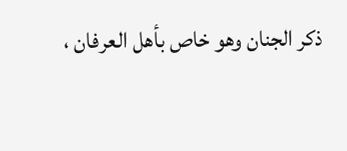ذكر الجنان وهو خاص بأهل العرفان ،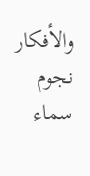والأفكار نجوم سماء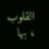القلوب ، بها